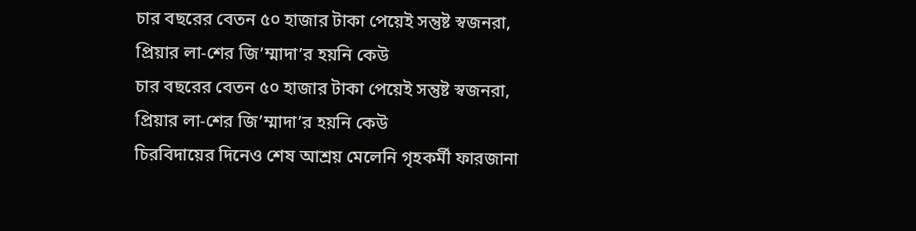চার বছরের বেতন ৫০ হাজার টাকা পেয়েই সন্তুষ্ট স্বজনরা, প্রিয়ার লা-শের জি’ম্মাদা’র হয়নি কেউ
চার বছরের বেতন ৫০ হাজার টাকা পেয়েই সন্তুষ্ট স্বজনরা, প্রিয়ার লা-শের জি’ম্মাদা’র হয়নি কেউ
চিরবিদায়ের দিনেও শেষ আশ্রয় মেলেনি গৃহকর্মী ফারজানা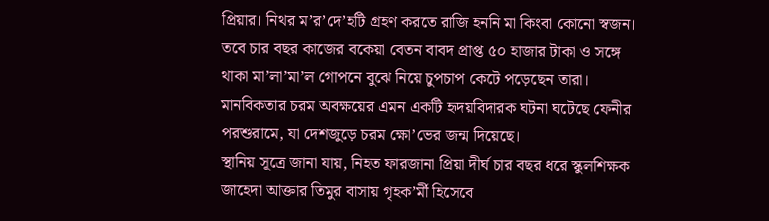প্রিয়ার। নিথর ম’র’দে’হটি গ্রহণ করতে রাজি হননি মা কিংবা কোনো স্বজন। তবে চার বছর কাজের বকেয়া বেতন বাবদ প্রাপ্ত ৫০ হাজার টাকা ও সঙ্গে থাকা মা’লা’মা’ল গোপনে বুঝে নিয়ে চুপচাপ কেটে পড়েছেন তারা। মানবিকতার চরম অবক্ষয়ের এমন একটি হৃদয়বিদারক ঘটনা ঘটেছে ফেনীর পরশুরামে, যা দেশজুড়ে চরম ক্ষো’ভের জন্ম দিয়েছে।
স্থানিয় সূত্রে জানা যায়, নিহত ফারজানা প্রিয়া দীর্ঘ চার বছর ধরে স্কুলশিক্ষক জাহেদা আক্তার তিমুর বাসায় গৃহক’র্মী হিসেবে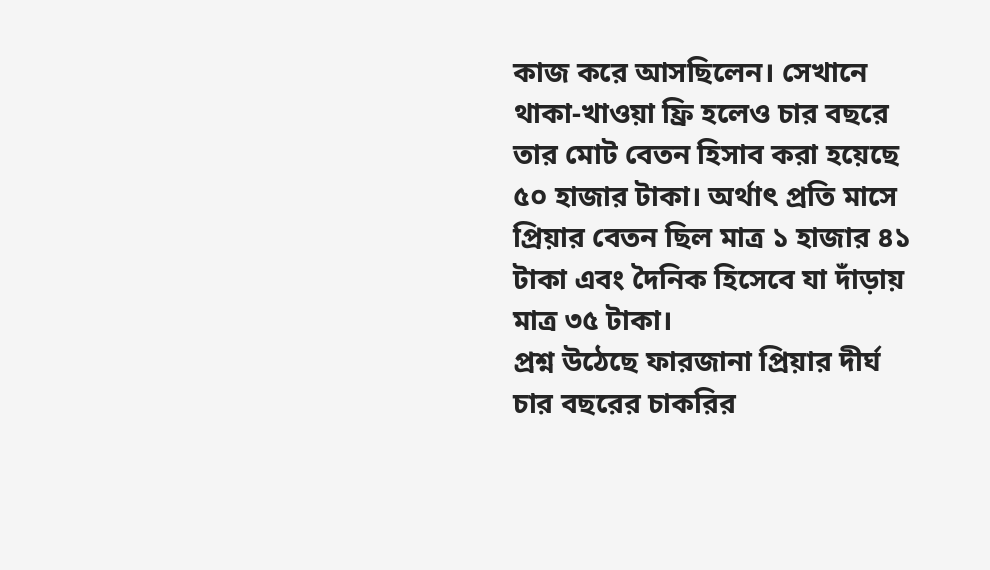কাজ করে আসছিলেন। সেখানে থাকা-খাওয়া ফ্রি হলেও চার বছরে তার মোট বেতন হিসাব করা হয়েছে ৫০ হাজার টাকা। অর্থাৎ প্রতি মাসে প্রিয়ার বেতন ছিল মাত্র ১ হাজার ৪১ টাকা এবং দৈনিক হিসেবে যা দাঁড়ায় মাত্র ৩৫ টাকা।
প্রশ্ন উঠেছে ফারজানা প্রিয়ার দীর্ঘ চার বছরের চাকরির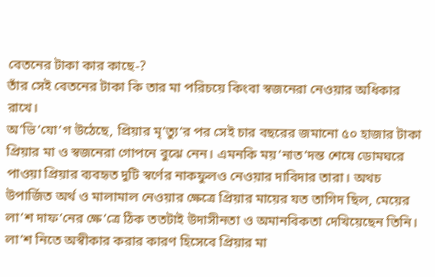বেতনের টাকা কার কাছে-?
তাঁর সেই বেতনের টাকা কি তার মা পরিচয়ে কিংবা স্বজনেরা নেওয়ার অধিকার রাখে।
অ’ভি’যো’গ উঠেছে, প্রিয়ার মৃ’ত্যু’র পর সেই চার বছরের জমানো ৫০ হাজার টাকা প্রিয়ার মা ও স্বজনেরা গোপনে বুঝে নেন। এমনকি ময়’নাত’দন্ত শেষে ডোমঘরে পাওয়া প্রিয়ার ব্যবহৃত দুটি স্বর্ণের নাকফুলও নেওয়ার দাবিদার তারা। অথচ উপার্জিত অর্থ ও মালামাল নেওয়ার ক্ষেত্রে প্রিয়ার মায়ের যত তাগিদ ছিল, মেয়ের লা’শ দাফ’নের ক্ষে’ত্রে ঠিক ততটাই উদাসীনতা ও অমানবিকতা দেখিয়েছেন তিনি।
লা’শ নিতে অস্বীকার করার কারণ হিসেবে প্রিয়ার মা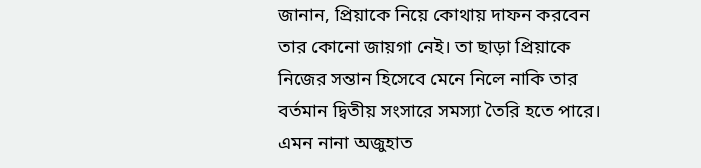জানান, প্রিয়াকে নিয়ে কোথায় দাফন করবেন তার কোনো জায়গা নেই। তা ছাড়া প্রিয়াকে নিজের সন্তান হিসেবে মেনে নিলে নাকি তার বর্তমান দ্বিতীয় সংসারে সমস্যা তৈরি হতে পারে। এমন নানা অজুহাত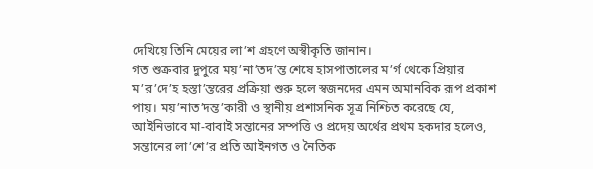দেখিয়ে তিনি মেয়ের লা’শ গ্রহণে অস্বীকৃতি জানান।
গত শুক্রবার দুপুরে ময়’না’তদ’ন্ত শেষে হাসপাতালের ম’র্গ থেকে প্রিয়ার ম’র’দে’হ হস্তা’ন্তরের প্রক্রিয়া শুরু হলে স্বজনদের এমন অমানবিক রূপ প্রকাশ পায়। ময়’নাত’দন্ত’কারী ও স্থানীয় প্রশাসনিক সূত্র নিশ্চিত করেছে যে, আইনিভাবে মা-বাবাই সন্তানের সম্পত্তি ও প্রদেয় অর্থের প্রথম হকদার হলেও, সন্তানের লা’শে’র প্রতি আইনগত ও নৈতিক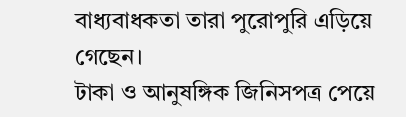বাধ্যবাধকতা তারা পুরোপুরি এড়িয়ে গেছেন।
টাকা ও আনুষঙ্গিক জিনিসপত্র পেয়ে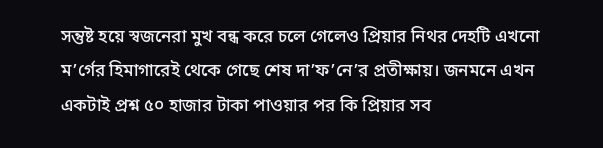সন্তুষ্ট হয়ে স্বজনেরা মুখ বন্ধ করে চলে গেলেও প্রিয়ার নিথর দেহটি এখনো ম’র্গের হিমাগারেই থেকে গেছে শেষ দা’ফ’নে’র প্রতীক্ষায়। জনমনে এখন একটাই প্রশ্ন ৫০ হাজার টাকা পাওয়ার পর কি প্রিয়ার সব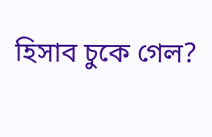হিসাব চুকে গেল?